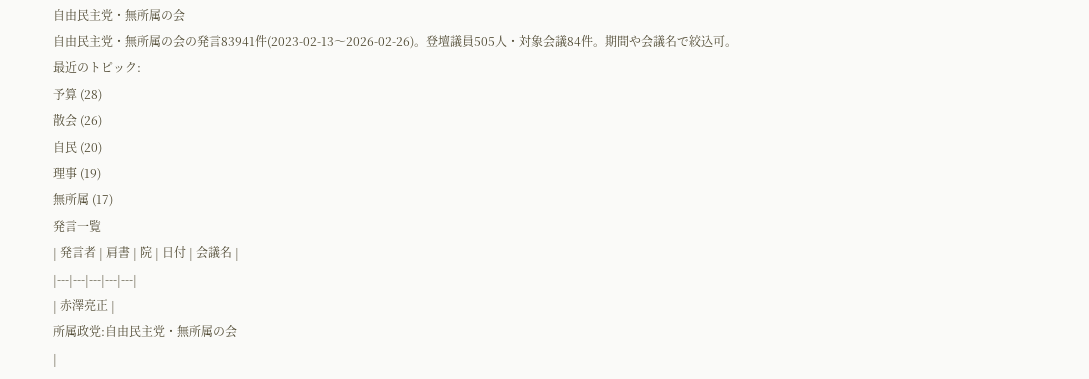自由民主党・無所属の会
自由民主党・無所属の会の発言83941件(2023-02-13〜2026-02-26)。登壇議員505人・対象会議84件。期間や会議名で絞込可。
最近のトピック:
予算 (28)
散会 (26)
自民 (20)
理事 (19)
無所属 (17)
発言一覧
| 発言者 | 肩書 | 院 | 日付 | 会議名 |
|---|---|---|---|---|
| 赤澤亮正 |
所属政党:自由民主党・無所属の会
|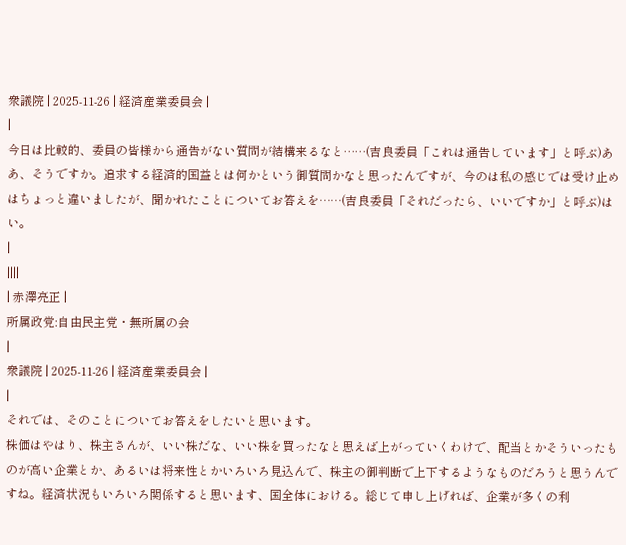衆議院 | 2025-11-26 | 経済産業委員会 |
|
今日は比較的、委員の皆様から通告がない質問が結構来るなと……(吉良委員「これは通告しています」と呼ぶ)ああ、そうですか。追求する経済的国益とは何かという御質問かなと思ったんですが、今のは私の感じでは受け止めはちょっと違いましたが、聞かれたことについてお答えを……(吉良委員「それだったら、いいですか」と呼ぶ)はい。
|
||||
| 赤澤亮正 |
所属政党:自由民主党・無所属の会
|
衆議院 | 2025-11-26 | 経済産業委員会 |
|
それでは、そのことについてお答えをしたいと思います。
株価はやはり、株主さんが、いい株だな、いい株を買ったなと思えば上がっていくわけで、配当とかそういったものが高い企業とか、あるいは将来性とかいろいろ見込んで、株主の御判断で上下するようなものだろうと思うんですね。経済状況もいろいろ関係すると思います、国全体における。総じて申し上げれば、企業が多くの利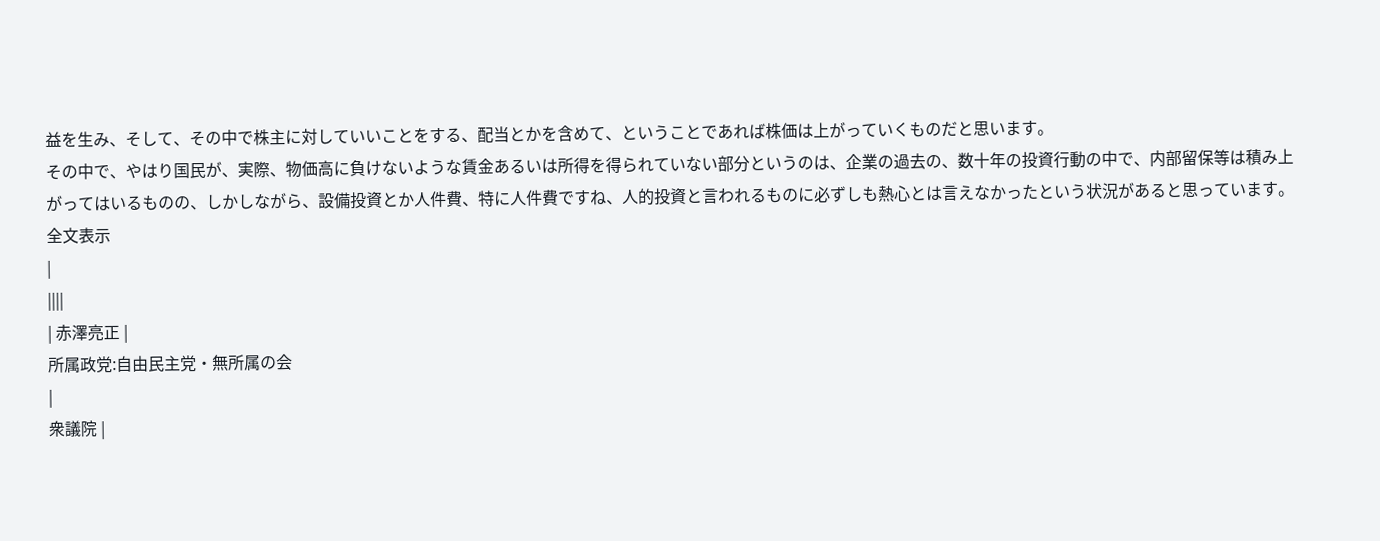益を生み、そして、その中で株主に対していいことをする、配当とかを含めて、ということであれば株価は上がっていくものだと思います。
その中で、やはり国民が、実際、物価高に負けないような賃金あるいは所得を得られていない部分というのは、企業の過去の、数十年の投資行動の中で、内部留保等は積み上がってはいるものの、しかしながら、設備投資とか人件費、特に人件費ですね、人的投資と言われるものに必ずしも熱心とは言えなかったという状況があると思っています。
全文表示
|
||||
| 赤澤亮正 |
所属政党:自由民主党・無所属の会
|
衆議院 |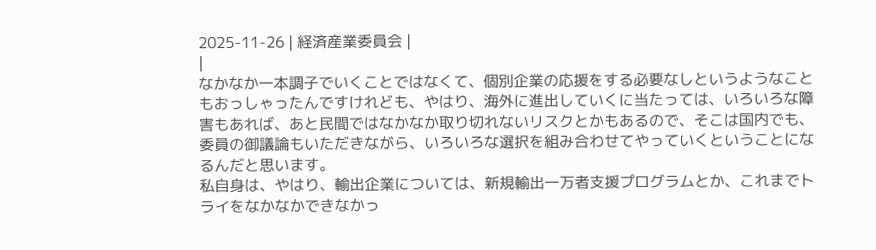2025-11-26 | 経済産業委員会 |
|
なかなか一本調子でいくことではなくて、個別企業の応援をする必要なしというようなこともおっしゃったんですけれども、やはり、海外に進出していくに当たっては、いろいろな障害もあれば、あと民間ではなかなか取り切れないリスクとかもあるので、そこは国内でも、委員の御議論もいただきながら、いろいろな選択を組み合わせてやっていくということになるんだと思います。
私自身は、やはり、輸出企業については、新規輸出一万者支援プログラムとか、これまでトライをなかなかできなかっ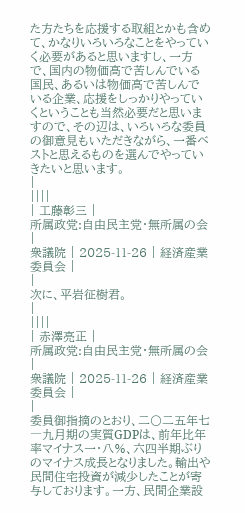た方たちを応援する取組とかも含めて、かなりいろいろなことをやっていく必要があると思いますし、一方で、国内の物価高で苦しんでいる国民、あるいは物価高で苦しんでいる企業、応援をしっかりやっていくということも当然必要だと思いますので、その辺は、いろいろな委員の御意見もいただきながら、一番ベストと思えるものを選んでやっていきたいと思います。
|
||||
| 工藤彰三 |
所属政党:自由民主党・無所属の会
|
衆議院 | 2025-11-26 | 経済産業委員会 |
|
次に、平岩征樹君。
|
||||
| 赤澤亮正 |
所属政党:自由民主党・無所属の会
|
衆議院 | 2025-11-26 | 経済産業委員会 |
|
委員御指摘のとおり、二〇二五年七―九月期の実質GDPは、前年比年率マイナス一・八%、六四半期ぶりのマイナス成長となりました。輸出や民間住宅投資が減少したことが寄与しております。一方、民間企業設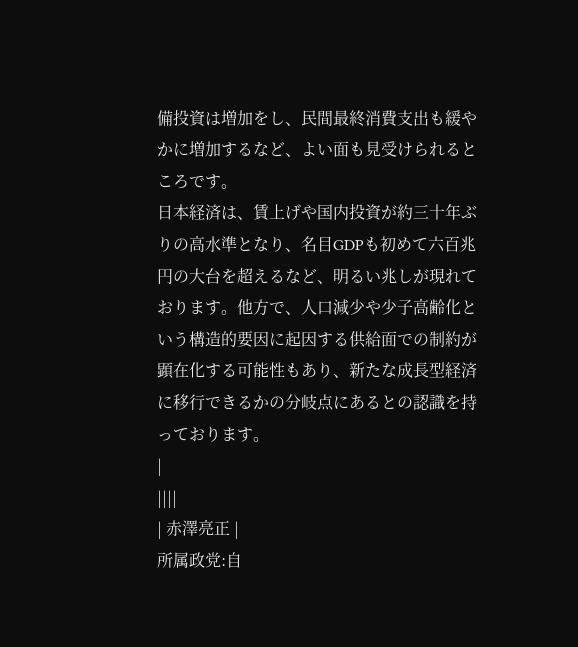備投資は増加をし、民間最終消費支出も緩やかに増加するなど、よい面も見受けられるところです。
日本経済は、賃上げや国内投資が約三十年ぶりの高水準となり、名目GDPも初めて六百兆円の大台を超えるなど、明るい兆しが現れております。他方で、人口減少や少子高齢化という構造的要因に起因する供給面での制約が顕在化する可能性もあり、新たな成長型経済に移行できるかの分岐点にあるとの認識を持っております。
|
||||
| 赤澤亮正 |
所属政党:自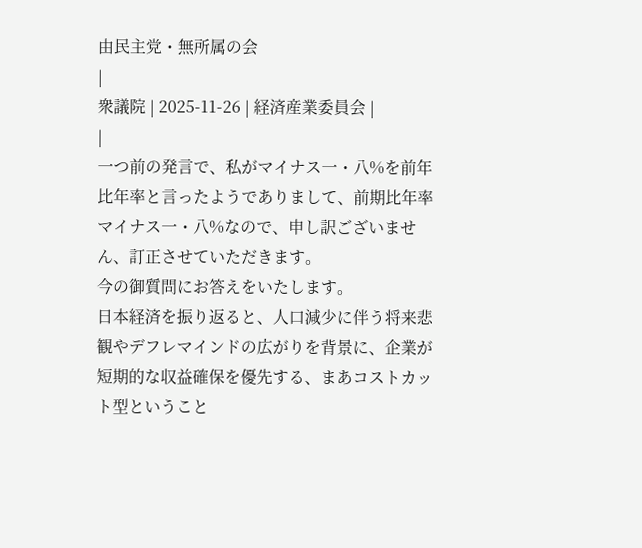由民主党・無所属の会
|
衆議院 | 2025-11-26 | 経済産業委員会 |
|
一つ前の発言で、私がマイナス一・八%を前年比年率と言ったようでありまして、前期比年率マイナス一・八%なので、申し訳ございません、訂正させていただきます。
今の御質問にお答えをいたします。
日本経済を振り返ると、人口減少に伴う将来悲観やデフレマインドの広がりを背景に、企業が短期的な収益確保を優先する、まあコストカット型ということ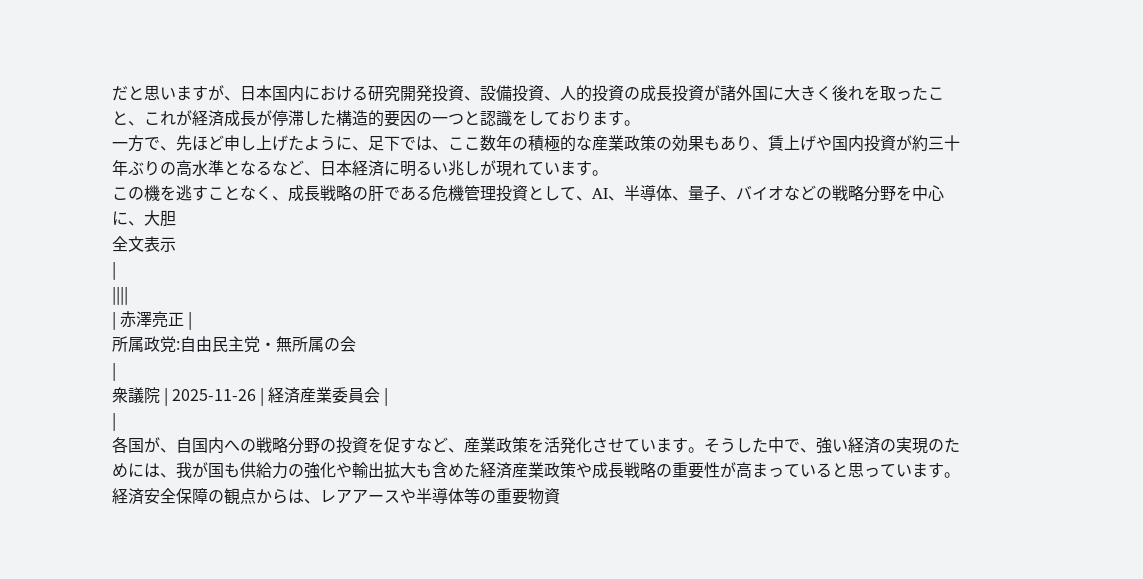だと思いますが、日本国内における研究開発投資、設備投資、人的投資の成長投資が諸外国に大きく後れを取ったこと、これが経済成長が停滞した構造的要因の一つと認識をしております。
一方で、先ほど申し上げたように、足下では、ここ数年の積極的な産業政策の効果もあり、賃上げや国内投資が約三十年ぶりの高水準となるなど、日本経済に明るい兆しが現れています。
この機を逃すことなく、成長戦略の肝である危機管理投資として、AI、半導体、量子、バイオなどの戦略分野を中心に、大胆
全文表示
|
||||
| 赤澤亮正 |
所属政党:自由民主党・無所属の会
|
衆議院 | 2025-11-26 | 経済産業委員会 |
|
各国が、自国内への戦略分野の投資を促すなど、産業政策を活発化させています。そうした中で、強い経済の実現のためには、我が国も供給力の強化や輸出拡大も含めた経済産業政策や成長戦略の重要性が高まっていると思っています。
経済安全保障の観点からは、レアアースや半導体等の重要物資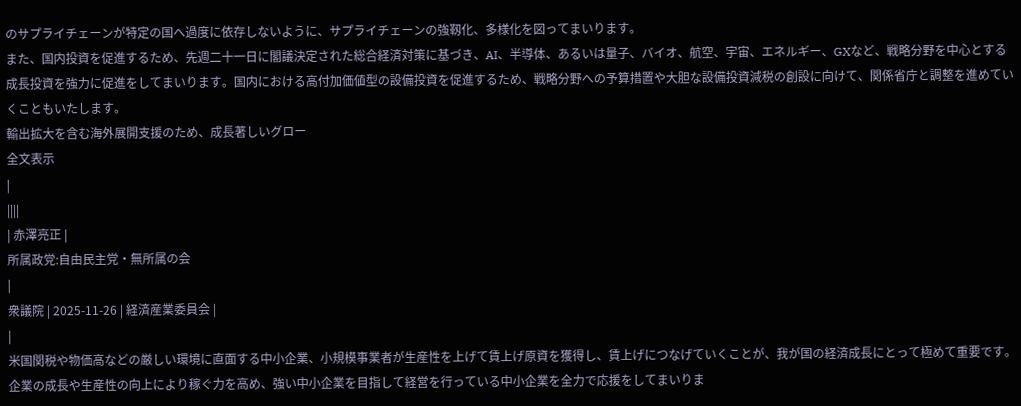のサプライチェーンが特定の国へ過度に依存しないように、サプライチェーンの強靱化、多様化を図ってまいります。
また、国内投資を促進するため、先週二十一日に閣議決定された総合経済対策に基づき、AI、半導体、あるいは量子、バイオ、航空、宇宙、エネルギー、GXなど、戦略分野を中心とする成長投資を強力に促進をしてまいります。国内における高付加価値型の設備投資を促進するため、戦略分野への予算措置や大胆な設備投資減税の創設に向けて、関係省庁と調整を進めていくこともいたします。
輸出拡大を含む海外展開支援のため、成長著しいグロー
全文表示
|
||||
| 赤澤亮正 |
所属政党:自由民主党・無所属の会
|
衆議院 | 2025-11-26 | 経済産業委員会 |
|
米国関税や物価高などの厳しい環境に直面する中小企業、小規模事業者が生産性を上げて賃上げ原資を獲得し、賃上げにつなげていくことが、我が国の経済成長にとって極めて重要です。企業の成長や生産性の向上により稼ぐ力を高め、強い中小企業を目指して経営を行っている中小企業を全力で応援をしてまいりま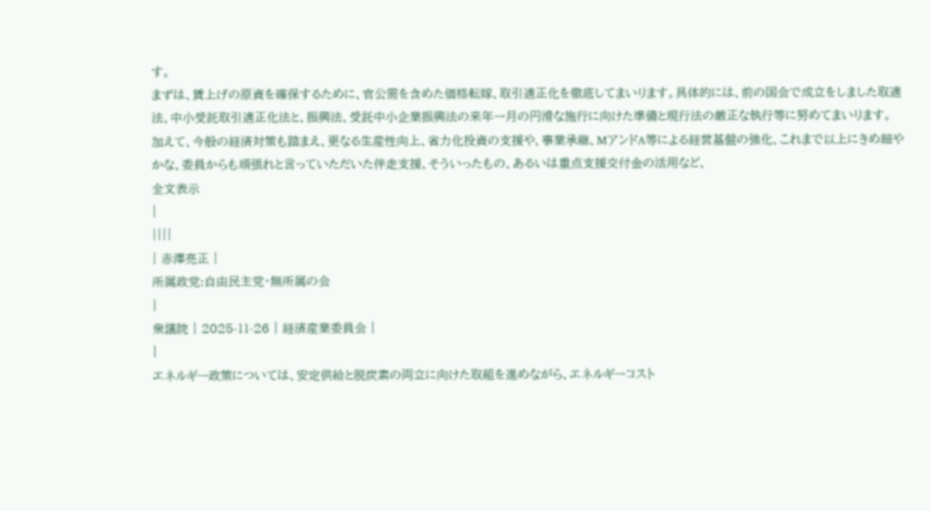す。
まずは、賃上げの原資を確保するために、官公需を含めた価格転嫁、取引適正化を徹底してまいります。具体的には、前の国会で成立をしました取適法、中小受託取引適正化法と、振興法、受託中小企業振興法の来年一月の円滑な施行に向けた準備と現行法の厳正な執行等に努めてまいります。
加えて、今般の経済対策も踏まえ、更なる生産性向上、省力化投資の支援や、事業承継、MアンドA等による経営基盤の強化、これまで以上にきめ細やかな、委員からも頑張れと言っていただいた伴走支援、そういったもの、あるいは重点支援交付金の活用など、
全文表示
|
||||
| 赤澤亮正 |
所属政党:自由民主党・無所属の会
|
衆議院 | 2025-11-26 | 経済産業委員会 |
|
エネルギー政策については、安定供給と脱炭素の両立に向けた取組を進めながら、エネルギーコスト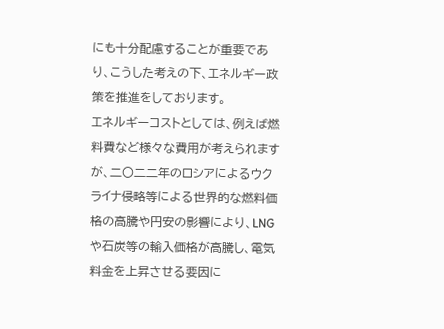にも十分配慮することが重要であり、こうした考えの下、エネルギー政策を推進をしております。
エネルギーコストとしては、例えば燃料費など様々な費用が考えられますが、二〇二二年のロシアによるウクライナ侵略等による世界的な燃料価格の高騰や円安の影響により、LNGや石炭等の輸入価格が高騰し、電気料金を上昇させる要因に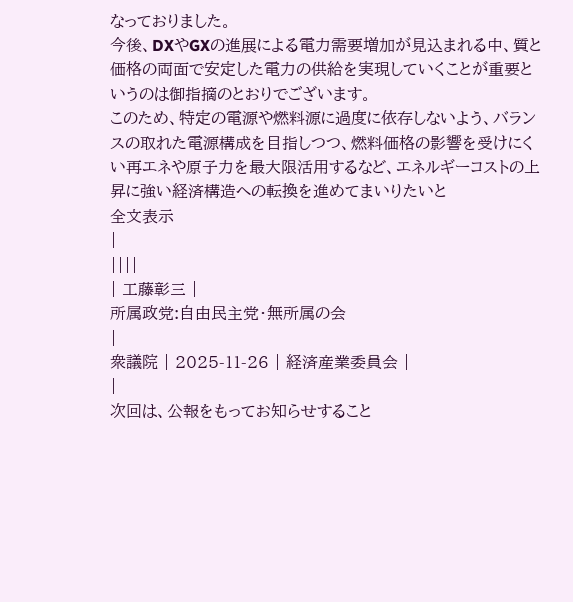なっておりました。
今後、DXやGXの進展による電力需要増加が見込まれる中、質と価格の両面で安定した電力の供給を実現していくことが重要というのは御指摘のとおりでございます。
このため、特定の電源や燃料源に過度に依存しないよう、バランスの取れた電源構成を目指しつつ、燃料価格の影響を受けにくい再エネや原子力を最大限活用するなど、エネルギーコストの上昇に強い経済構造への転換を進めてまいりたいと
全文表示
|
||||
| 工藤彰三 |
所属政党:自由民主党・無所属の会
|
衆議院 | 2025-11-26 | 経済産業委員会 |
|
次回は、公報をもってお知らせすること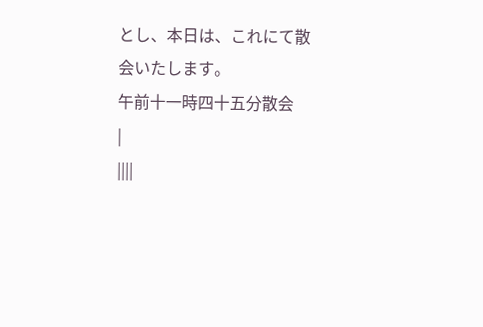とし、本日は、これにて散会いたします。
午前十一時四十五分散会
|
||||